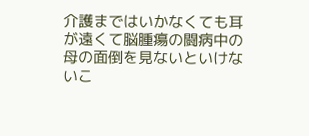介護まではいかなくても耳が遠くて脳腫瘍の闘病中の母の面倒を見ないといけないこ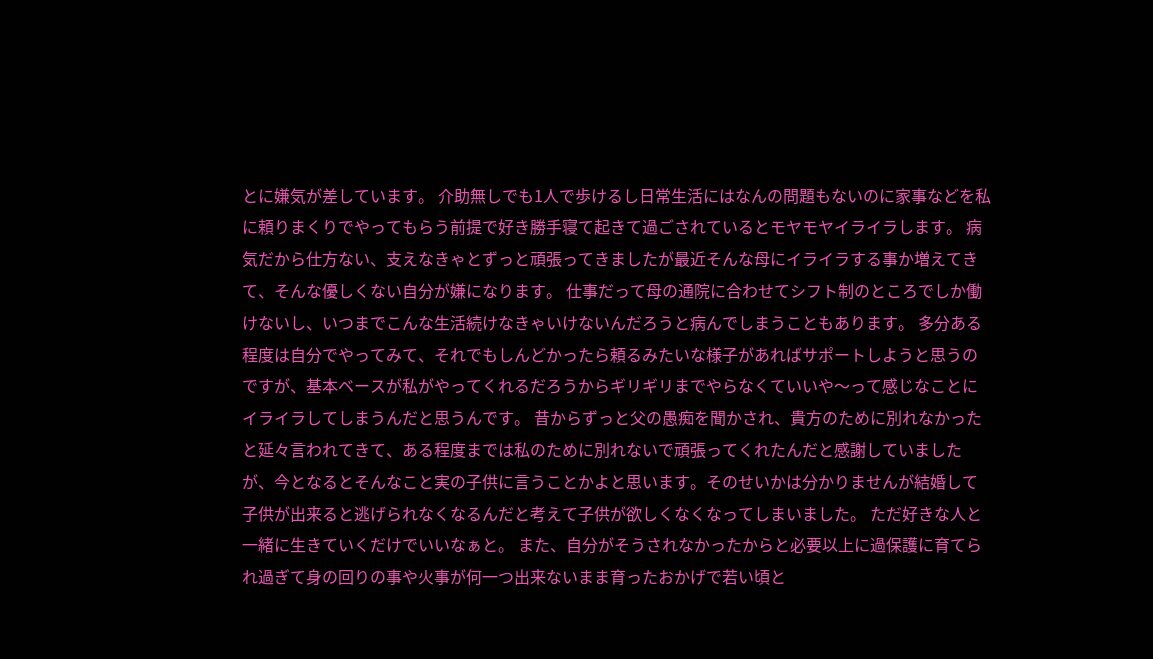とに嫌気が差しています。 介助無しでも1人で歩けるし日常生活にはなんの問題もないのに家事などを私に頼りまくりでやってもらう前提で好き勝手寝て起きて過ごされているとモヤモヤイライラします。 病気だから仕方ない、支えなきゃとずっと頑張ってきましたが最近そんな母にイライラする事か増えてきて、そんな優しくない自分が嫌になります。 仕事だって母の通院に合わせてシフト制のところでしか働けないし、いつまでこんな生活続けなきゃいけないんだろうと病んでしまうこともあります。 多分ある程度は自分でやってみて、それでもしんどかったら頼るみたいな様子があればサポートしようと思うのですが、基本ベースが私がやってくれるだろうからギリギリまでやらなくていいや〜って感じなことにイライラしてしまうんだと思うんです。 昔からずっと父の愚痴を聞かされ、貴方のために別れなかったと延々言われてきて、ある程度までは私のために別れないで頑張ってくれたんだと感謝していましたが、今となるとそんなこと実の子供に言うことかよと思います。そのせいかは分かりませんが結婚して子供が出来ると逃げられなくなるんだと考えて子供が欲しくなくなってしまいました。 ただ好きな人と一緒に生きていくだけでいいなぁと。 また、自分がそうされなかったからと必要以上に過保護に育てられ過ぎて身の回りの事や火事が何一つ出来ないまま育ったおかげで若い頃と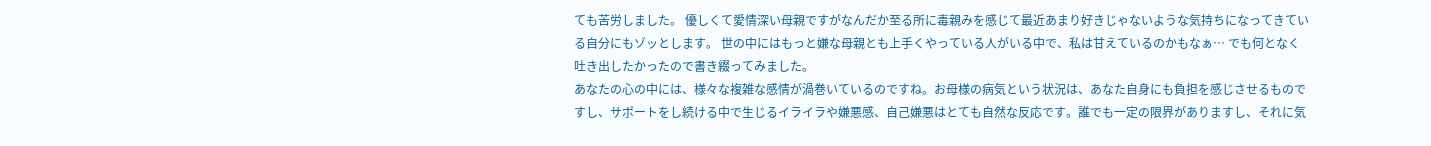ても苦労しました。 優しくて愛情深い母親ですがなんだか至る所に毒親みを感じて最近あまり好きじゃないような気持ちになってきている自分にもゾッとします。 世の中にはもっと嫌な母親とも上手くやっている人がいる中で、私は甘えているのかもなぁ… でも何となく吐き出したかったので書き綴ってみました。
あなたの心の中には、様々な複雑な感情が渦巻いているのですね。お母様の病気という状況は、あなた自身にも負担を感じさせるものですし、サポートをし続ける中で生じるイライラや嫌悪感、自己嫌悪はとても自然な反応です。誰でも一定の限界がありますし、それに気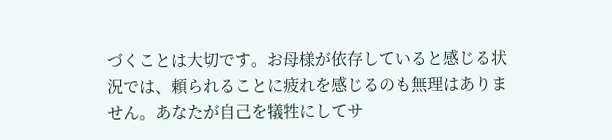づくことは大切です。お母様が依存していると感じる状況では、頼られることに疲れを感じるのも無理はありません。あなたが自己を犠牲にしてサ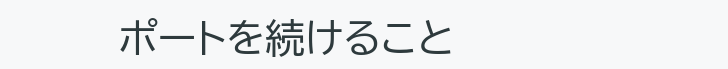ポートを続けること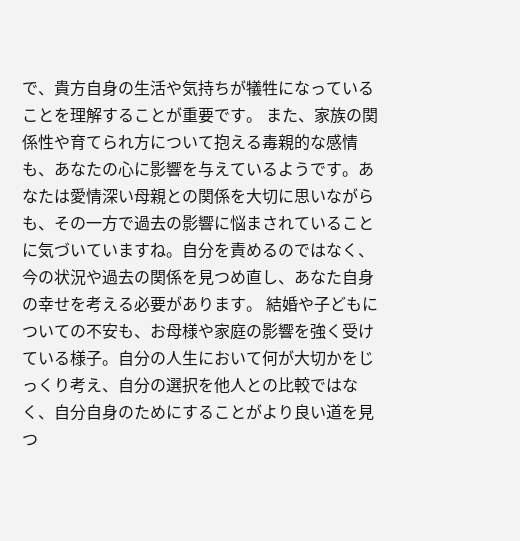で、貴方自身の生活や気持ちが犠牲になっていることを理解することが重要です。 また、家族の関係性や育てられ方について抱える毒親的な感情も、あなたの心に影響を与えているようです。あなたは愛情深い母親との関係を大切に思いながらも、その一方で過去の影響に悩まされていることに気づいていますね。自分を責めるのではなく、今の状況や過去の関係を見つめ直し、あなた自身の幸せを考える必要があります。 結婚や子どもについての不安も、お母様や家庭の影響を強く受けている様子。自分の人生において何が大切かをじっくり考え、自分の選択を他人との比較ではなく、自分自身のためにすることがより良い道を見つ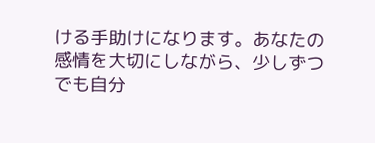ける手助けになります。あなたの感情を大切にしながら、少しずつでも自分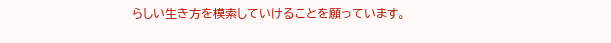らしい生き方を模索していけることを願っています。